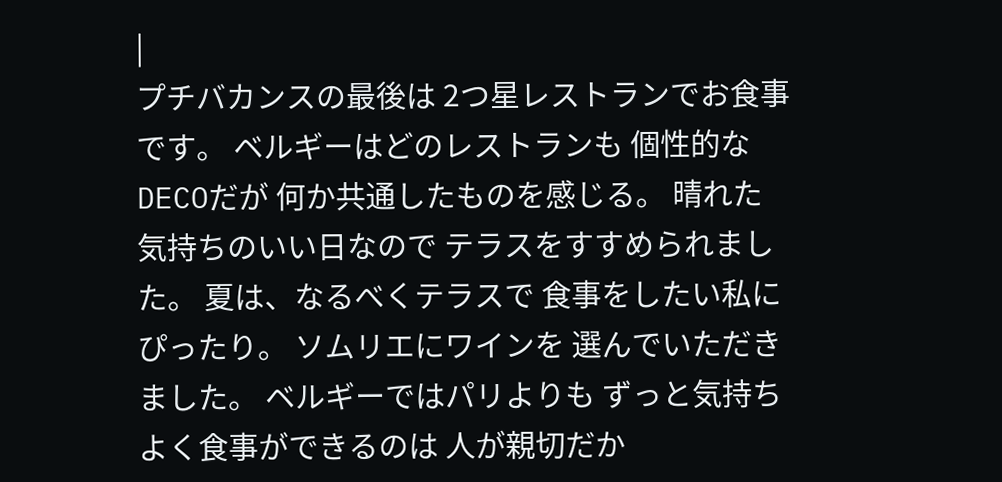|
プチバカンスの最後は 2つ星レストランでお食事です。 ベルギーはどのレストランも 個性的なDECOだが 何か共通したものを感じる。 晴れた気持ちのいい日なので テラスをすすめられました。 夏は、なるべくテラスで 食事をしたい私にぴったり。 ソムリエにワインを 選んでいただきました。 ベルギーではパリよりも ずっと気持ちよく食事ができるのは 人が親切だか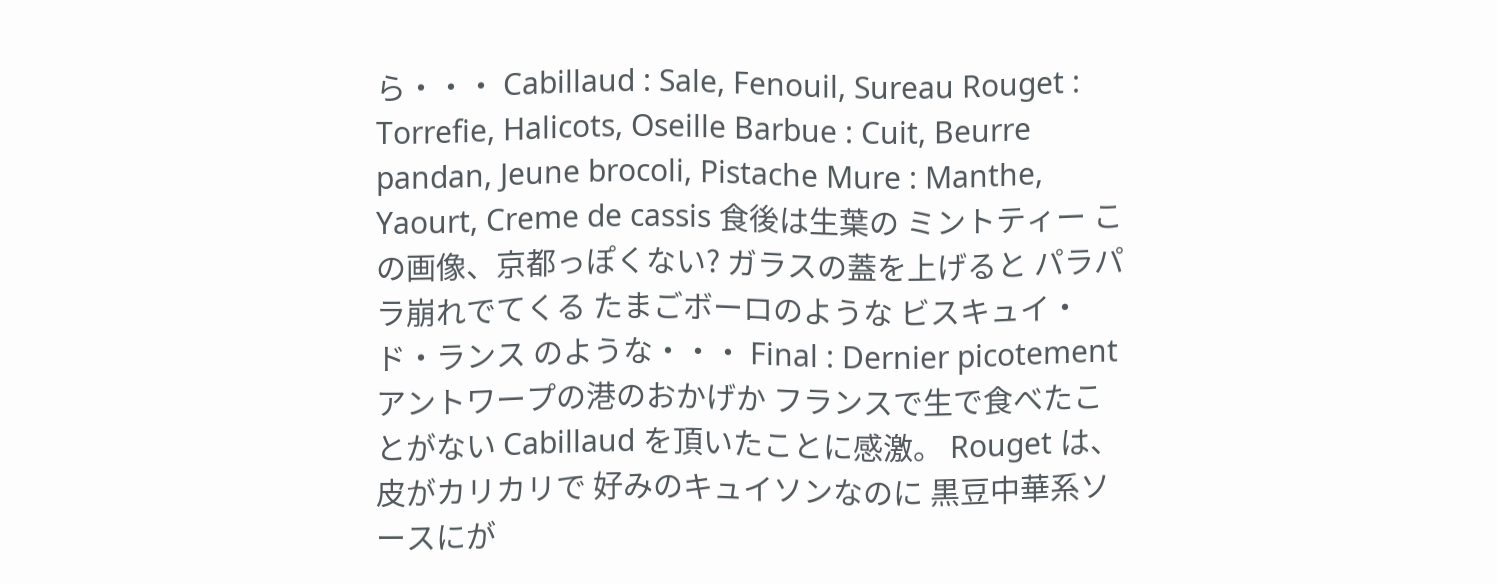ら・・・ Cabillaud : Sale, Fenouil, Sureau Rouget : Torrefie, Halicots, Oseille Barbue : Cuit, Beurre pandan, Jeune brocoli, Pistache Mure : Manthe, Yaourt, Creme de cassis 食後は生葉の ミントティー この画像、京都っぽくない? ガラスの蓋を上げると パラパラ崩れでてくる たまごボーロのような ビスキュイ・ド・ランス のような・・・ Final : Dernier picotement アントワープの港のおかげか フランスで生で食べたことがない Cabillaud を頂いたことに感激。 Rouget は、皮がカリカリで 好みのキュイソンなのに 黒豆中華系ソースにが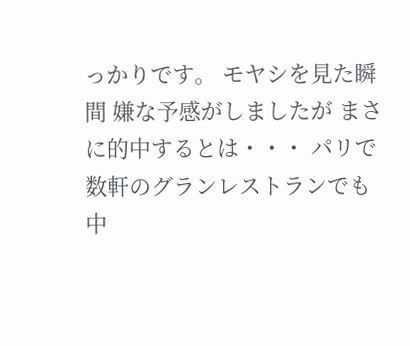っかりです。 モヤシを見た瞬間 嫌な予感がしましたが まさに的中するとは・・・ パリで数軒のグランレストランでも 中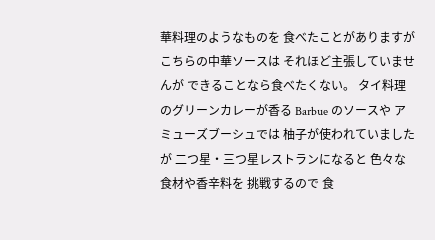華料理のようなものを 食べたことがありますが こちらの中華ソースは それほど主張していませんが できることなら食べたくない。 タイ料理のグリーンカレーが香る Barbue のソースや アミューズブーシュでは 柚子が使われていましたが 二つ星・三つ星レストランになると 色々な食材や香辛料を 挑戦するので 食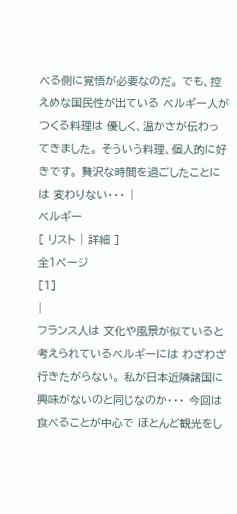べる側に覚悟が必要なのだ。 でも、控えめな国民性が出ている ベルギー人がつくる料理は 優しく、温かさが伝わってきました。 そういう料理、個人的に好きです。 贅沢な時間を過ごしたことには 変わりない・・・ |
ベルギー
[ リスト | 詳細 ]
全1ページ
[1]
|
フランス人は 文化や風景が似ていると 考えられているベルギーには わざわざ行きたがらない。 私が日本近隣諸国に 興味がないのと同じなのか・・・ 今回は食べることが中心で ほとんど観光をし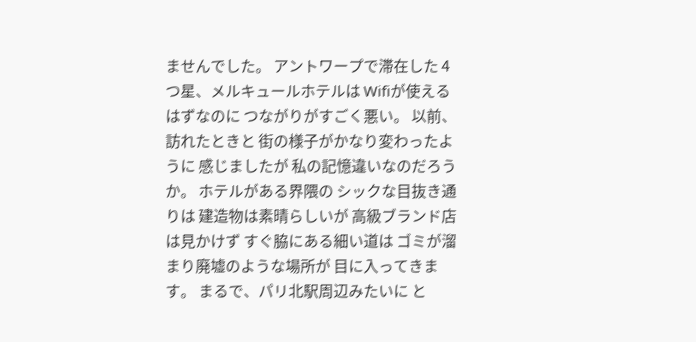ませんでした。 アントワープで滞在した 4つ星、メルキュールホテルは Wifiが使えるはずなのに つながりがすごく悪い。 以前、訪れたときと 街の様子がかなり変わったように 感じましたが 私の記憶違いなのだろうか。 ホテルがある界隈の シックな目抜き通りは 建造物は素晴らしいが 高級ブランド店は見かけず すぐ脇にある細い道は ゴミが溜まり廃墟のような場所が 目に入ってきます。 まるで、パリ北駅周辺みたいに と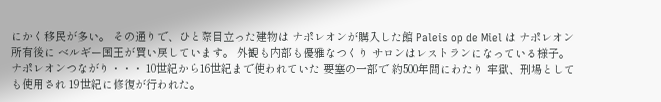にかく移民が多い。 その通りで、ひと際目立った建物は ナポレオンが購入した館 Paleis op de Miel は ナポレオン所有後に ベルギー国王が買い戻しています。 外観も内部も優雅なつくり サロンはレストランになっている様子。 ナポレオンつながり・・・ 10世紀から16世紀まで使われていた 要塞の一部で 約500年間にわたり 牢獄、刑場としても使用され 19世紀に修復が行われた。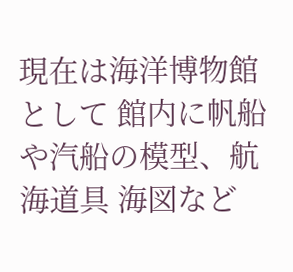現在は海洋博物館として 館内に帆船や汽船の模型、航海道具 海図など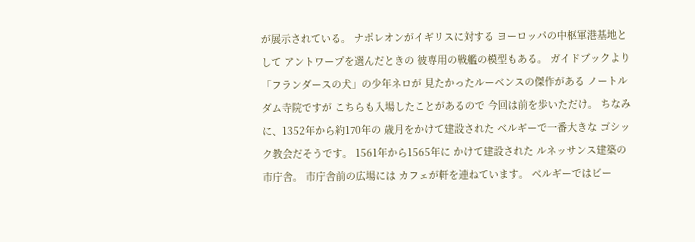が展示されている。 ナポレオンがイギリスに対する ヨーロッパの中枢軍港基地として アントワープを選んだときの 彼専用の戦艦の模型もある。 ガイドブックより 「フランダースの犬」の少年ネロが 見たかったルーベンスの傑作がある ノートルダム寺院ですが こちらも入場したことがあるので 今回は前を歩いただけ。 ちなみに、1352年から約170年の 歳月をかけて建設された ベルギーで一番大きな ゴシック教会だそうです。 1561年から1565年に かけて建設された ルネッサンス建築の市庁舎。 市庁舎前の広場には カフェが軒を連ねています。 ベルギーではビー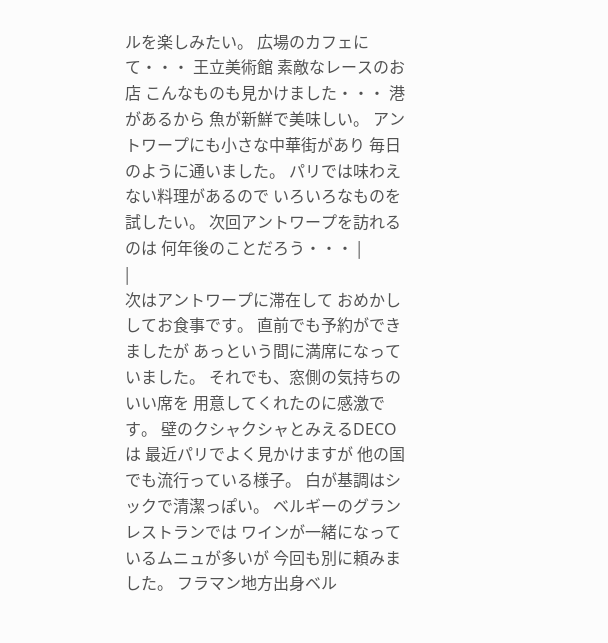ルを楽しみたい。 広場のカフェにて・・・ 王立美術館 素敵なレースのお店 こんなものも見かけました・・・ 港があるから 魚が新鮮で美味しい。 アントワープにも小さな中華街があり 毎日のように通いました。 パリでは味わえない料理があるので いろいろなものを試したい。 次回アントワープを訪れるのは 何年後のことだろう・・・ |
|
次はアントワープに滞在して おめかししてお食事です。 直前でも予約ができましたが あっという間に満席になっていました。 それでも、窓側の気持ちのいい席を 用意してくれたのに感激です。 壁のクシャクシャとみえるDECOは 最近パリでよく見かけますが 他の国でも流行っている様子。 白が基調はシックで清潔っぽい。 ベルギーのグランレストランでは ワインが一緒になっているムニュが多いが 今回も別に頼みました。 フラマン地方出身ベル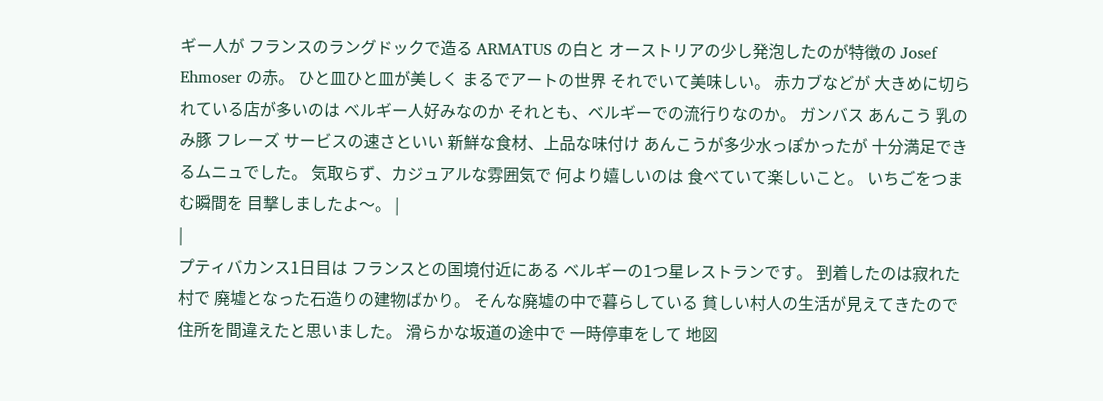ギー人が フランスのラングドックで造る ARMATUS の白と オーストリアの少し発泡したのが特徴の Josef Ehmoser の赤。 ひと皿ひと皿が美しく まるでアートの世界 それでいて美味しい。 赤カブなどが 大きめに切られている店が多いのは ベルギー人好みなのか それとも、ベルギーでの流行りなのか。 ガンバス あんこう 乳のみ豚 フレーズ サービスの速さといい 新鮮な食材、上品な味付け あんこうが多少水っぽかったが 十分満足できるムニュでした。 気取らず、カジュアルな雰囲気で 何より嬉しいのは 食べていて楽しいこと。 いちごをつまむ瞬間を 目撃しましたよ〜。 |
|
プティバカンス1日目は フランスとの国境付近にある ベルギーの1つ星レストランです。 到着したのは寂れた村で 廃墟となった石造りの建物ばかり。 そんな廃墟の中で暮らしている 貧しい村人の生活が見えてきたので 住所を間違えたと思いました。 滑らかな坂道の途中で 一時停車をして 地図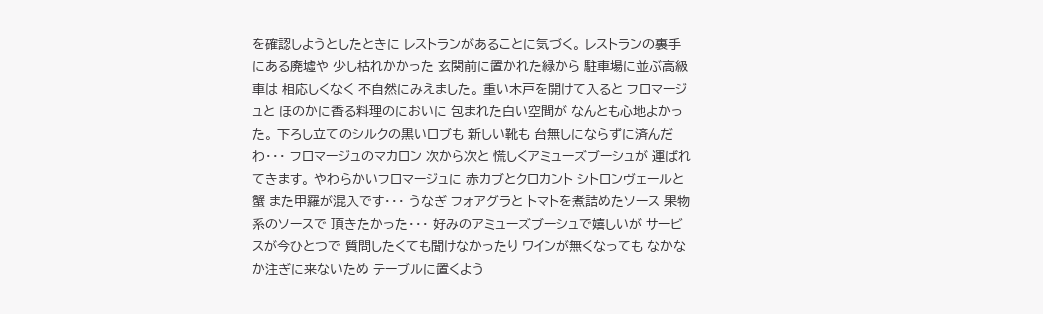を確認しようとしたときに レストランがあることに気づく。 レストランの裏手にある廃墟や 少し枯れかかった 玄関前に置かれた緑から 駐車場に並ぶ高級車は 相応しくなく 不自然にみえました。 重い木戸を開けて入ると フロマージュと ほのかに香る料理のにおいに 包まれた白い空間が なんとも心地よかった。 下ろし立てのシルクの黒いロブも 新しい靴も 台無しにならずに済んだわ・・・ フロマージュのマカロン 次から次と 慌しくアミューズブーシュが 運ばれてきます。 やわらかいフロマージュに 赤カブとクロカント シトロンヴェールと蟹 また甲羅が混入です・・・ うなぎ フォアグラと トマトを煮詰めたソース 果物系のソースで 頂きたかった・・・ 好みのアミューズブーシュで嬉しいが サービスが今ひとつで 質問したくても聞けなかったり ワインが無くなっても なかなか注ぎに来ないため テーブルに置くよう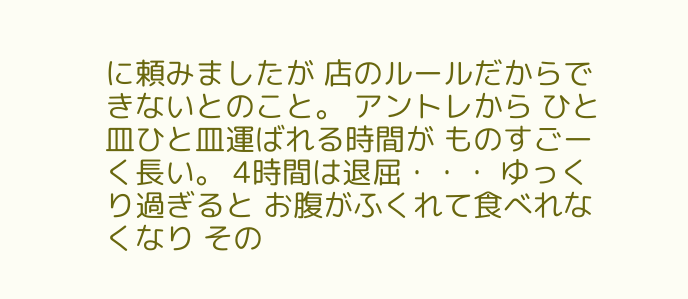に頼みましたが 店のルールだからできないとのこと。 アントレから ひと皿ひと皿運ばれる時間が ものすごーく長い。 4時間は退屈・・・ ゆっくり過ぎると お腹がふくれて食べれなくなり その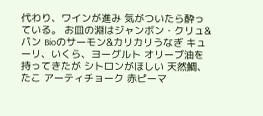代わり、ワインが進み 気がついたら酔っている。 お皿の淵はジャンボン・クリュ&パン Bioのサーモン&カリカリうなぎ キューリ、いくら、ヨーグルト オリーブ油を持ってきたが シトロンがほしい 天然鯛、たこ アーティチョーク 赤ピーマ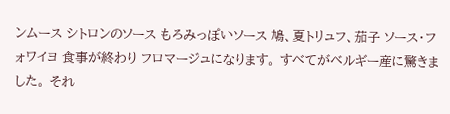ンムース シトロンのソース もろみっぽいソース 鳩、夏トリュフ、茄子 ソース・フォワイヨ 食事が終わり フロマージュになります。 すべてがベルギー産に驚きました。 それ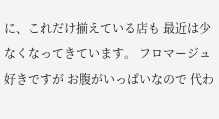に、これだけ揃えている店も 最近は少なくなってきています。 フロマージュ好きですが お腹がいっぱいなので 代わ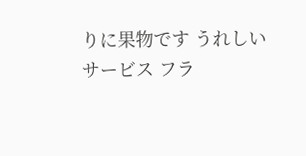りに果物です うれしいサービス フラ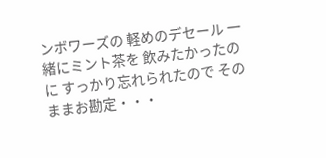ンボワーズの 軽めのデセール 一緒にミント茶を 飲みたかったのに すっかり忘れられたので そのままお勘定・・・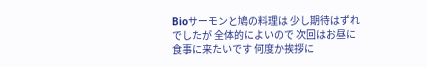Bioサーモンと鳩の料理は 少し期待はずれでしたが 全体的によいので 次回はお昼に食事に来たいです 何度か挨拶に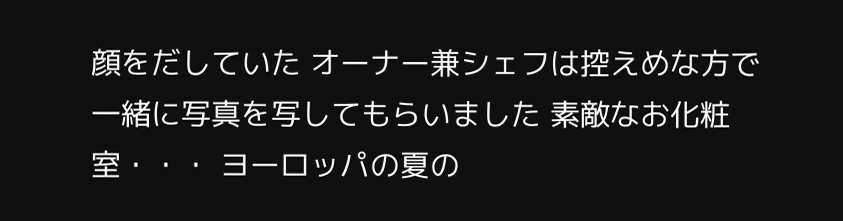顔をだしていた オーナー兼シェフは控えめな方で 一緒に写真を写してもらいました 素敵なお化粧室・・・ ヨーロッパの夏の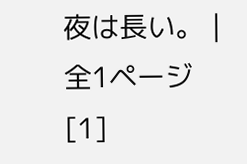夜は長い。 |
全1ページ
[1]